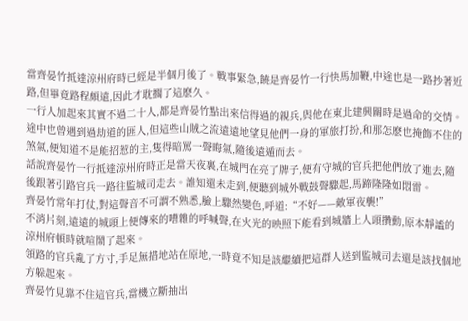當齊晏竹抵達涼州府時已經是半個月後了。戰事緊急,饒是齊晏竹一行快馬加鞭,中途也是一路抄著近路,但畢竟路程頗遠,因此才耽擱了這麽久。
一行人加起來其實不過二十人,都是齊晏竹點出來信得過的親兵,與他在東北建興關時是過命的交情。途中也曾遇到過劫道的匪人,但這些山賊之流遠遠地望見他們一身的軍旅打扮,和那怎麽也掩飾不住的煞氣,便知道不是能招惹的主,隻得暗罵一聲晦氣,隨後遠遁而去。
話說齊晏竹一行抵達涼州府時正是當天夜裏,在城門在亮了牌子,便有守城的官兵把他們放了進去,隨後跟著引路官兵一路往監城司走去。誰知還未走到,便聽到城外戰鼓聲驟起,馬蹄隆隆如悶雷。
齊晏竹常年打仗,對這聲音不可謂不熟悉,臉上驟然變色,呼道:“不好——敵軍夜襲!”
不消片刻,遠遠的城頭上便傳來的嘈雜的呼喊聲,在火光的映照下能看到城牆上人頭攢動,原本靜謐的涼州府頓時就喧鬧了起來。
領路的官兵亂了方寸,手足無措地站在原地,一時竟不知是該繼續把這群人送到監城司去還是該找個地方躲起來。
齊晏竹見靠不住這官兵,當機立斷抽出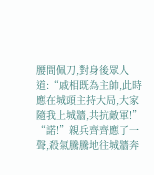腰間佩刀,對身後眾人道:“戚相既為主帥,此時應在城頭主持大局,大家隨我上城牆,共抗敵軍!”
“諾!”親兵齊齊應了一聲,殺氣騰騰地往城牆奔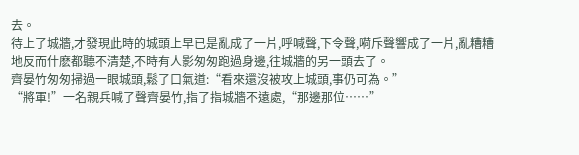去。
待上了城牆,才發現此時的城頭上早已是亂成了一片,呼喊聲,下令聲,嗬斥聲響成了一片,亂糟糟地反而什麽都聽不清楚,不時有人影匆匆跑過身邊,往城牆的另一頭去了。
齊晏竹匆匆掃過一眼城頭,鬆了口氣道:“看來還沒被攻上城頭,事仍可為。”
“將軍!”一名親兵喊了聲齊晏竹,指了指城牆不遠處,“那邊那位……”